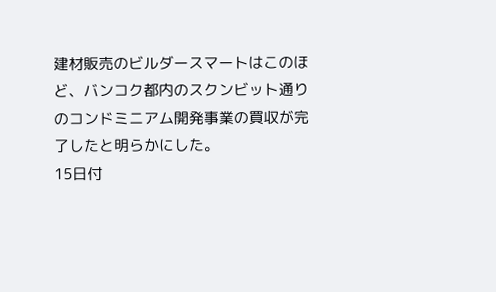建材販売のビルダースマートはこのほど、バンコク都内のスクンビット通りのコンドミニアム開発事業の買収が完了したと明らかにした。
15日付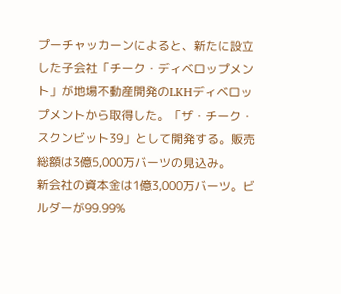プーチャッカーンによると、新たに設立した子会社「チーク・ディベロップメント」が地場不動産開発のLKHディベロップメントから取得した。「ザ・チーク・スクンビット39」として開発する。販売総額は3億5,000万バーツの見込み。
新会社の資本金は1億3,000万バーツ。ビルダーが99.99%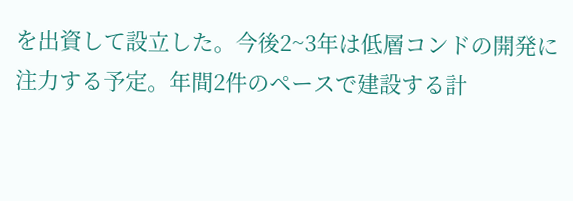を出資して設立した。今後2~3年は低層コンドの開発に注力する予定。年間2件のペースで建設する計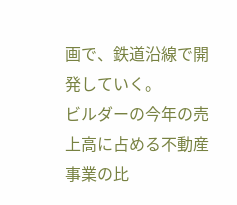画で、鉄道沿線で開発していく。
ビルダーの今年の売上高に占める不動産事業の比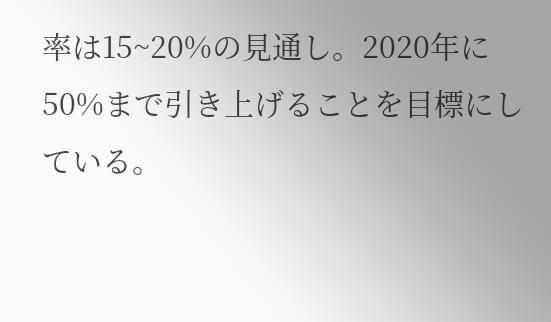率は15~20%の見通し。2020年に50%まで引き上げることを目標にしている。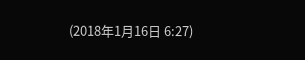(2018年1月16日 6:27)